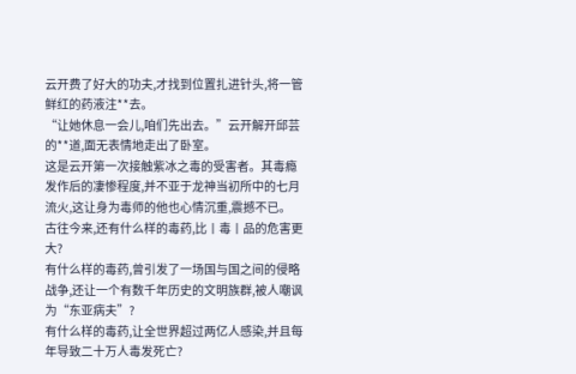云开费了好大的功夫,才找到位置扎进针头,将一管鲜红的药液注**去。
“让她休息一会儿,咱们先出去。”云开解开邱芸的**道,面无表情地走出了卧室。
这是云开第一次接触紫冰之毒的受害者。其毒瘾发作后的凄惨程度,并不亚于龙神当初所中的七月流火,这让身为毒师的他也心情沉重,震撼不已。
古往今来,还有什么样的毒药,比丨毒丨品的危害更大?
有什么样的毒药,曾引发了一场国与国之间的侵略战争,还让一个有数千年历史的文明族群,被人嘲讽为“东亚病夫”?
有什么样的毒药,让全世界超过两亿人感染,并且每年导致二十万人毒发死亡?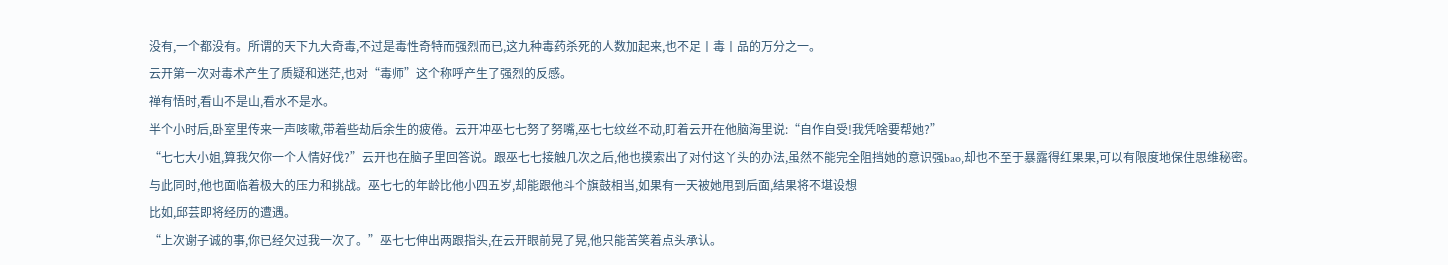没有,一个都没有。所谓的天下九大奇毒,不过是毒性奇特而强烈而已,这九种毒药杀死的人数加起来,也不足丨毒丨品的万分之一。
云开第一次对毒术产生了质疑和迷茫,也对“毒师”这个称呼产生了强烈的反感。
禅有悟时,看山不是山,看水不是水。
半个小时后,卧室里传来一声咳嗽,带着些劫后余生的疲倦。云开冲巫七七努了努嘴,巫七七纹丝不动,盯着云开在他脑海里说:“自作自受!我凭啥要帮她?”
“七七大小姐,算我欠你一个人情好伐?”云开也在脑子里回答说。跟巫七七接触几次之后,他也摸索出了对付这丫头的办法,虽然不能完全阻挡她的意识强bao,却也不至于暴露得红果果,可以有限度地保住思维秘密。
与此同时,他也面临着极大的压力和挑战。巫七七的年龄比他小四五岁,却能跟他斗个旗鼓相当,如果有一天被她甩到后面,结果将不堪设想
比如,邱芸即将经历的遭遇。
“上次谢子诚的事,你已经欠过我一次了。”巫七七伸出两跟指头,在云开眼前晃了晃,他只能苦笑着点头承认。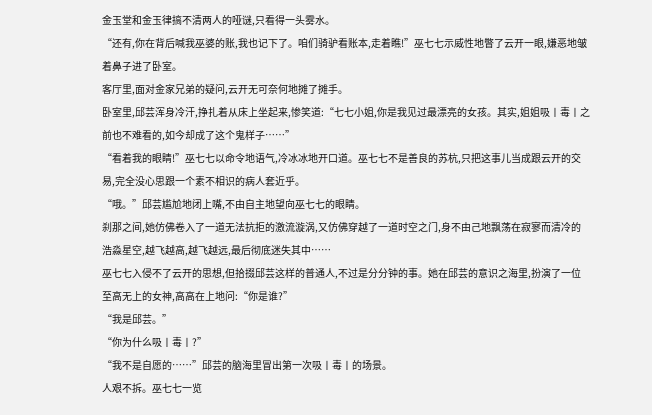金玉堂和金玉律搞不清两人的哑谜,只看得一头雾水。
“还有,你在背后喊我巫婆的账,我也记下了。咱们骑驴看账本,走着瞧!”巫七七示威性地瞥了云开一眼,嫌恶地皱着鼻子进了卧室。
客厅里,面对金家兄弟的疑问,云开无可奈何地摊了摊手。
卧室里,邱芸浑身冷汗,挣扎着从床上坐起来,惨笑道:“七七小姐,你是我见过最漂亮的女孩。其实,姐姐吸丨毒丨之前也不难看的,如今却成了这个鬼样子……”
“看着我的眼睛!”巫七七以命令地语气,冷冰冰地开口道。巫七七不是善良的苏杭,只把这事儿当成跟云开的交易,完全没心思跟一个素不相识的病人套近乎。
“哦。”邱芸尴尬地闭上嘴,不由自主地望向巫七七的眼睛。
刹那之间,她仿佛卷入了一道无法抗拒的激流漩涡,又仿佛穿越了一道时空之门,身不由己地飘荡在寂寥而清冷的浩淼星空,越飞越高,越飞越远,最后彻底迷失其中……
巫七七入侵不了云开的思想,但拾掇邱芸这样的普通人,不过是分分钟的事。她在邱芸的意识之海里,扮演了一位至高无上的女神,高高在上地问:“你是谁?”
“我是邱芸。”
“你为什么吸丨毒丨?”
“我不是自愿的……”邱芸的脑海里冒出第一次吸丨毒丨的场景。
人艰不拆。巫七七一览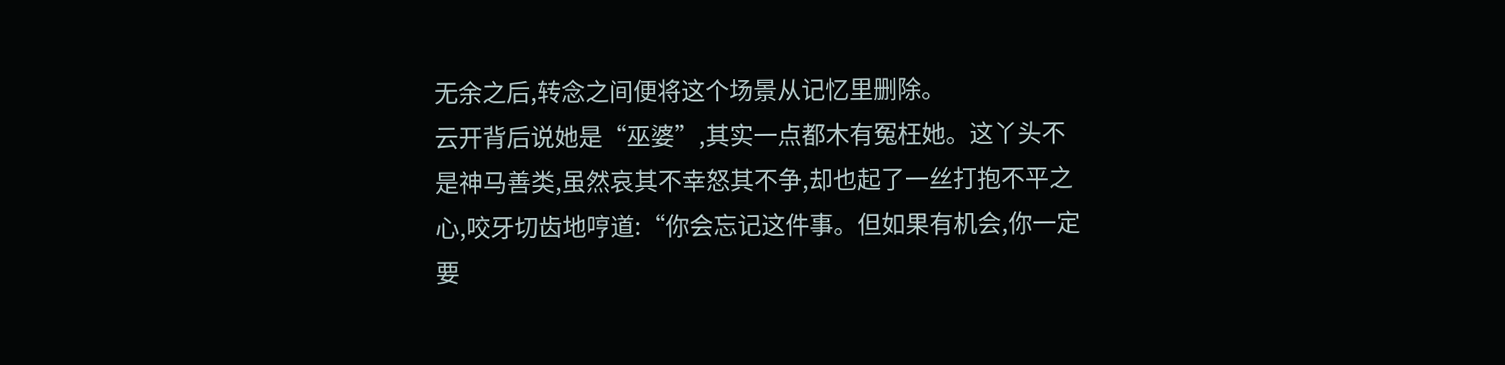无余之后,转念之间便将这个场景从记忆里删除。
云开背后说她是“巫婆”,其实一点都木有冤枉她。这丫头不是神马善类,虽然哀其不幸怒其不争,却也起了一丝打抱不平之心,咬牙切齿地哼道:“你会忘记这件事。但如果有机会,你一定要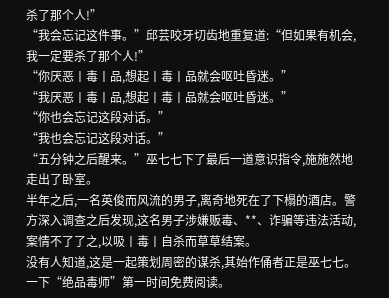杀了那个人!”
“我会忘记这件事。”邱芸咬牙切齿地重复道:“但如果有机会,我一定要杀了那个人!”
“你厌恶丨毒丨品,想起丨毒丨品就会呕吐昏迷。”
“我厌恶丨毒丨品,想起丨毒丨品就会呕吐昏迷。”
“你也会忘记这段对话。”
“我也会忘记这段对话。”
“五分钟之后醒来。”巫七七下了最后一道意识指令,施施然地走出了卧室。
半年之后,一名英俊而风流的男子,离奇地死在了下榻的酒店。警方深入调查之后发现,这名男子涉嫌贩毒、**、诈骗等违法活动,案情不了了之,以吸丨毒丨自杀而草草结案。
没有人知道,这是一起策划周密的谋杀,其始作俑者正是巫七七。一下“绝品毒师”第一时间免费阅读。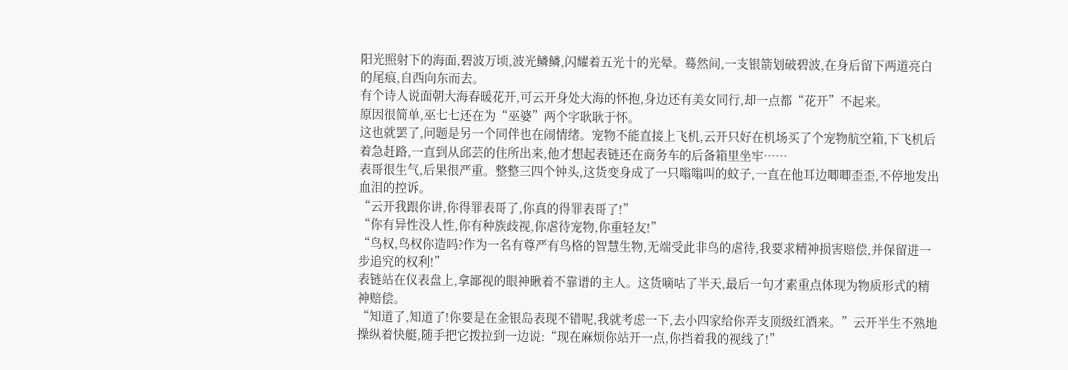阳光照射下的海面,碧波万顷,波光鳞鳞,闪耀着五光十的光晕。蓦然间,一支银箭划破碧波,在身后留下两道亮白的尾痕,自西向东而去。
有个诗人说面朝大海春暖花开,可云开身处大海的怀抱,身边还有美女同行,却一点都“花开”不起来。
原因很简单,巫七七还在为“巫婆”两个字耿耿于怀。
这也就罢了,问题是另一个同伴也在闹情绪。宠物不能直接上飞机,云开只好在机场买了个宠物航空箱,下飞机后着急赶路,一直到从邱芸的住所出来,他才想起表链还在商务车的后备箱里坐牢……
表哥很生气,后果很严重。整整三四个钟头,这货变身成了一只嗡嗡叫的蚊子,一直在他耳边唧唧歪歪,不停地发出血泪的控诉。
“云开我跟你讲,你得罪表哥了,你真的得罪表哥了!”
“你有异性没人性,你有种族歧视,你虐待宠物,你重轻友!”
“鸟权,鸟权你造吗?作为一名有尊严有鸟格的智慧生物,无端受此非鸟的虐待,我要求精神损害赔偿,并保留进一步追究的权利!”
表链站在仪表盘上,拿鄙视的眼神瞅着不靠谱的主人。这货嘀咕了半天,最后一句才素重点体现为物质形式的精神赔偿。
“知道了,知道了!你要是在金银岛表现不错呢,我就考虑一下,去小四家给你弄支顶级红酒来。”云开半生不熟地操纵着快艇,随手把它拨拉到一边说:“现在麻烦你站开一点,你挡着我的视线了!”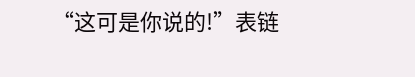“这可是你说的!”表链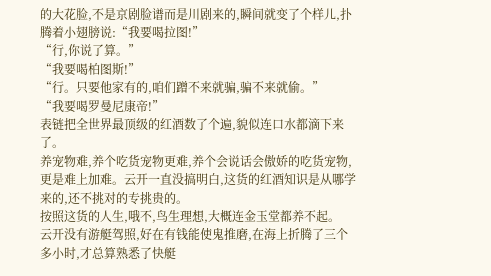的大花脸,不是京剧脸谱而是川剧来的,瞬间就变了个样儿,扑腾着小翅膀说:“我要喝拉图!”
“行,你说了算。”
“我要喝柏图斯!”
“行。只要他家有的,咱们蹭不来就骗,骗不来就偷。”
“我要喝罗曼尼康帝!”
表链把全世界最顶级的红酒数了个遍,貌似连口水都滴下来了。
养宠物难,养个吃货宠物更难,养个会说话会傲娇的吃货宠物,更是难上加难。云开一直没搞明白,这货的红酒知识是从哪学来的,还不挑对的专挑贵的。
按照这货的人生,哦不,鸟生理想,大概连金玉堂都养不起。
云开没有游艇驾照,好在有钱能使鬼推磨,在海上折腾了三个多小时,才总算熟悉了快艇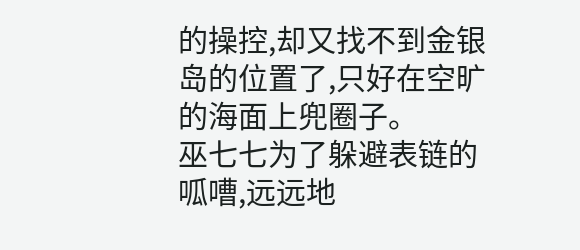的操控,却又找不到金银岛的位置了,只好在空旷的海面上兜圈子。
巫七七为了躲避表链的呱嘈,远远地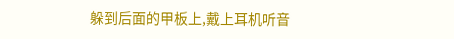躲到后面的甲板上,戴上耳机听音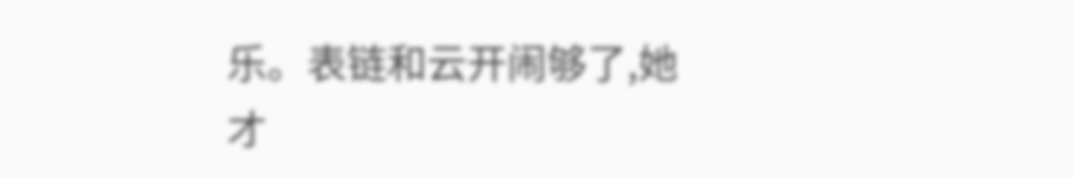乐。表链和云开闹够了,她才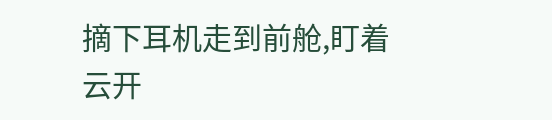摘下耳机走到前舱,盯着云开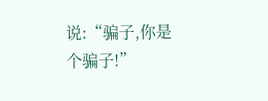说:“骗子,你是个骗子!”